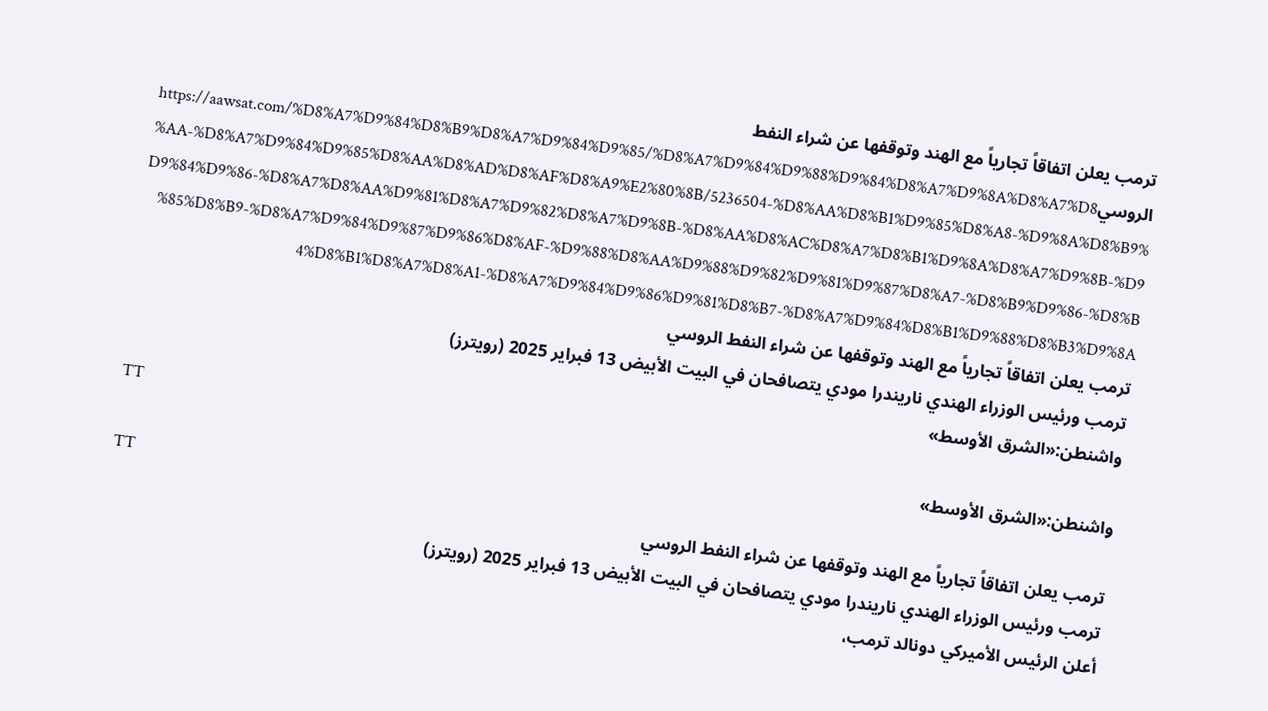ترمب يعلن اتفاقاً تجارياً مع الهند وتوقفها عن شراء النفط الروسيhttps://aawsat.com/%D8%A7%D9%84%D8%B9%D8%A7%D9%84%D9%85/%D8%A7%D9%84%D9%88%D9%84%D8%A7%D9%8A%D8%A7%D8%AA-%D8%A7%D9%84%D9%85%D8%AA%D8%AD%D8%AF%D8%A9%E2%80%8B/5236504-%D8%AA%D8%B1%D9%85%D8%A8-%D9%8A%D8%B9%D9%84%D9%86-%D8%A7%D8%AA%D9%81%D8%A7%D9%82%D8%A7%D9%8B-%D8%AA%D8%AC%D8%A7%D8%B1%D9%8A%D8%A7%D9%8B-%D9%85%D8%B9-%D8%A7%D9%84%D9%87%D9%86%D8%AF-%D9%88%D8%AA%D9%88%D9%82%D9%81%D9%87%D8%A7-%D8%B9%D9%86-%D8%B4%D8%B1%D8%A7%D8%A1-%D8%A7%D9%84%D9%86%D9%81%D8%B7-%D8%A7%D9%84%D8%B1%D9%88%D8%B3%D9%8A
ترمب يعلن اتفاقاً تجارياً مع الهند وتوقفها عن شراء النفط الروسي
ترمب ورئيس الوزراء الهندي ناريندرا مودي يتصافحان في البيت الأبيض 13 فبراير 2025 (رويترز)
واشنطن:«الشرق الأوسط»
TT
واشنطن:«الشرق الأوسط»
TT
ترمب يعلن اتفاقاً تجارياً مع الهند وتوقفها عن شراء النفط الروسي
ترمب ورئيس الوزراء الهندي ناريندرا مودي يتصافحان في البيت الأبيض 13 فبراير 2025 (رويترز)
أعلن الرئيس الأميركي دونالد ترمب،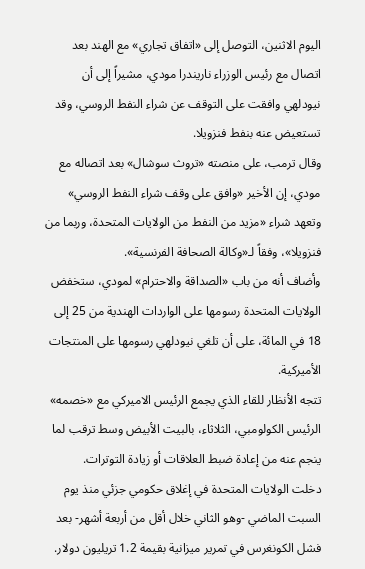اليوم الاثنين، التوصل إلى «اتفاق تجاري» مع الهند بعد اتصال مع رئيس الوزراء ناريندرا مودي، مشيراً إلى أن نيودلهي وافقت على التوقف عن شراء النفط الروسي، وقد تستعيض عنه بنفط فنزويلا.
وقال ترمب، على منصته «تروث سوشال» بعد اتصاله مع مودي، إن الأخير «وافق على وقف شراء النفط الروسي» وتعهد شراء «مزيد من النفط من الولايات المتحدة، وربما من فنزويلا»، وفقاً لـ«وكالة الصحافة الفرنسية».
وأضاف أنه من باب «الصداقة والاحترام» لمودي، ستخفض الولايات المتحدة رسومها على الواردات الهندية من 25 إلى 18 في المائة، على أن تلغي نيودلهي رسومها على المنتجات الأميركية.
تتجه الأنظار للقاء الذي يجمع الرئيس الاميركي مع «خصمه» الرئيس الكولومبي، الثلاثاء، بالبيت الأبيض وسط ترقب لما ينجم عنه من إعادة ضبط العلاقات أو زيادة التوترات.
دخلت الولايات المتحدة في إغلاق حكومي جزئي منذ يوم السبت الماضي -وهو الثاني خلال أقل من أربعة أشهر- بعد فشل الكونغرس في تمرير ميزانية بقيمة 1.2 تريليون دولار.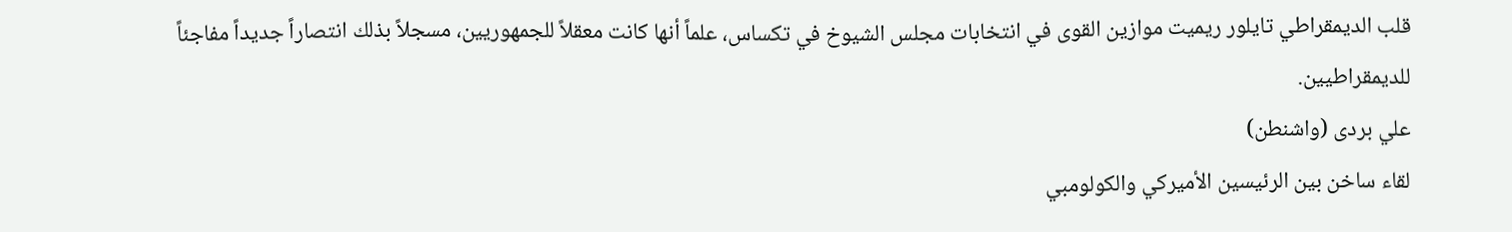قلب الديمقراطي تايلور ريميت موازين القوى في انتخابات مجلس الشيوخ في تكساس، علماً أنها كانت معقلاً للجمهوريين، مسجلاً بذلك انتصاراً جديداً مفاجئاً للديمقراطيين.
علي بردى (واشنطن)
لقاء ساخن بين الرئيسين الأميركي والكولومبي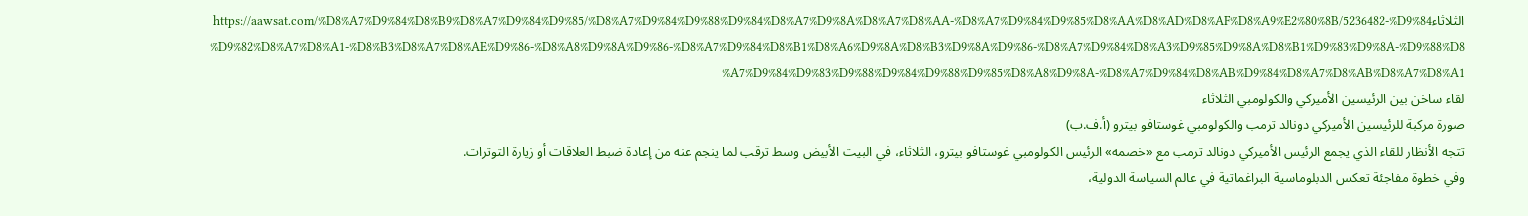الثلاثاءhttps://aawsat.com/%D8%A7%D9%84%D8%B9%D8%A7%D9%84%D9%85/%D8%A7%D9%84%D9%88%D9%84%D8%A7%D9%8A%D8%A7%D8%AA-%D8%A7%D9%84%D9%85%D8%AA%D8%AD%D8%AF%D8%A9%E2%80%8B/5236482-%D9%84%D9%82%D8%A7%D8%A1-%D8%B3%D8%A7%D8%AE%D9%86-%D8%A8%D9%8A%D9%86-%D8%A7%D9%84%D8%B1%D8%A6%D9%8A%D8%B3%D9%8A%D9%86-%D8%A7%D9%84%D8%A3%D9%85%D9%8A%D8%B1%D9%83%D9%8A-%D9%88%D8%A7%D9%84%D9%83%D9%88%D9%84%D9%88%D9%85%D8%A8%D9%8A-%D8%A7%D9%84%D8%AB%D9%84%D8%A7%D8%AB%D8%A7%D8%A1
لقاء ساخن بين الرئيسين الأميركي والكولومبي الثلاثاء
صورة مركبة للرئيسين الأميركي دونالد ترمب والكولومبي غوستافو بيترو (أ.ف.ب)
تتجه الأنظار للقاء الذي يجمع الرئيس الأميركي دونالد ترمب مع «خصمه» الرئيس الكولومبي غوستافو بيترو، الثلاثاء، في البيت الأبيض وسط ترقب لما ينجم عنه من إعادة ضبط العلاقات أو زيارة التوترات.
وفي خطوة مفاجئة تعكس الدبلوماسية البراغماتية في عالم السياسة الدولية،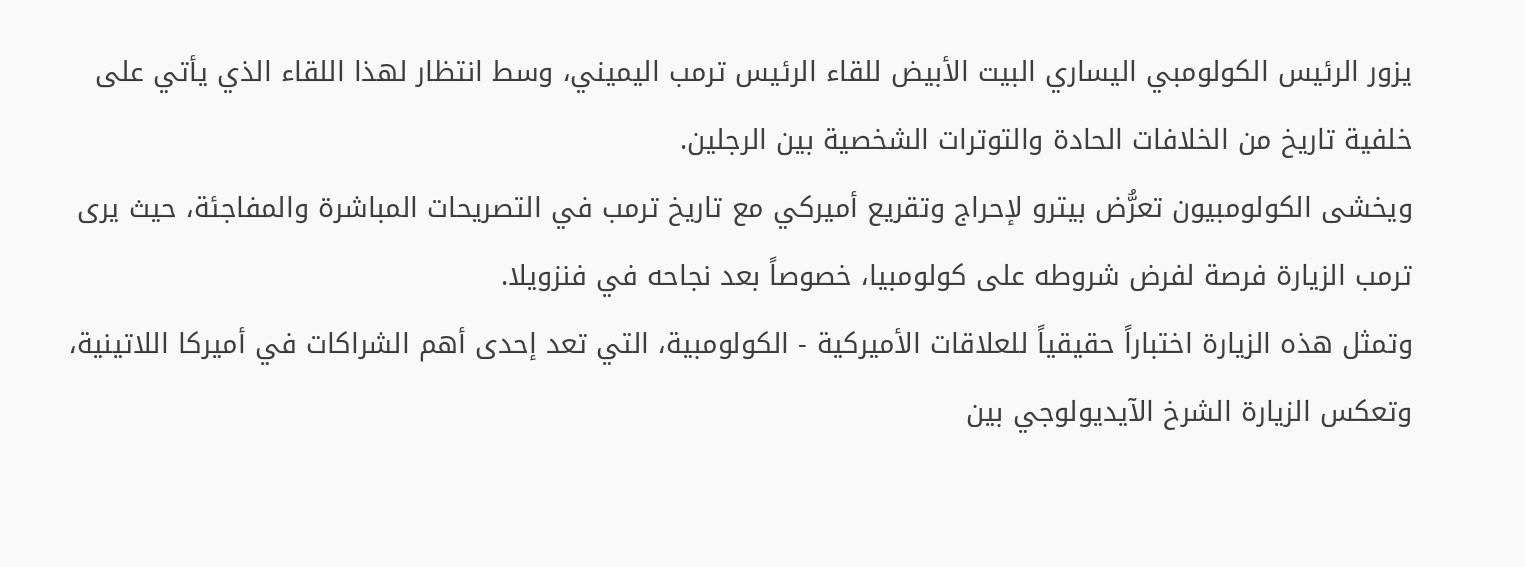يزور الرئيس الكولومبي اليساري البيت الأبيض للقاء الرئيس ترمب اليميني، وسط انتظار لهذا اللقاء الذي يأتي على خلفية تاريخ من الخلافات الحادة والتوترات الشخصية بين الرجلين.
ويخشى الكولومبيون تعرُّض بيترو لإحراج وتقريع أميركي مع تاريخ ترمب في التصريحات المباشرة والمفاجئة، حيث يرى ترمب الزيارة فرصة لفرض شروطه على كولومبيا، خصوصاً بعد نجاحه في فنزويلا.
وتمثل هذه الزيارة اختباراً حقيقياً للعلاقات الأميركية - الكولومبية، التي تعد إحدى أهم الشراكات في أميركا اللاتينية، وتعكس الزيارة الشرخ الآيديولوجي بين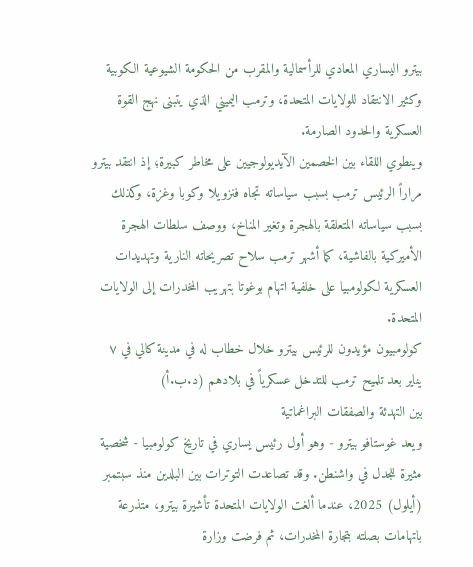بيترو اليساري المعادي للرأسمالية والمقرب من الحكومة الشيوعية الكوبية وكثير الانتقاد للولايات المتحدة، وترمب اليميني الذي يتبنى نهج القوة العسكرية والحدود الصارمة.
وينطوي اللقاء بين الخصمين الآيديولوجيين على مخاطر كبيرة؛ إذ انتقد بيترو مراراً الرئيس ترمب بسبب سياساته تجاه فنزويلا وكوبا وغزة، وكذلك بسبب سياساته المتعلقة بالهجرة وتغير المناخ، ووصف سلطات الهجرة الأميركية بالفاشية، كما أشهر ترمب سلاح تصريحاته النارية وتهديدات العسكرية لكولومبيا على خلفية اتهام بوغوتا بتهريب المخدرات إلى الولايات المتحدة.
كولومبيون مؤيدون للرئيس بيترو خلال خطاب له في مدينة كالي في ٧ يناير بعد تلميح ترمب للتدخل عسكرياً في بلادهم (د.ب.أ)
بين التهدئة والصفقات البراغماتية
ويعد غوستافو بيترو - وهو أول رئيس يساري في تاريخ كولومبيا - شخصية مثيرة للجدل في واشنطن. وقد تصاعدت التوترات بين البلدين منذ سبتمبر (أيلول) 2025، عندما ألغت الولايات المتحدة تأشيرة بيترو، متذرعة باتهامات بصلته بتجارة المخدرات، ثم فرضت وزارة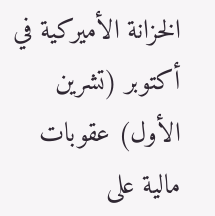الخزانة الأميركية في أكتوبر (تشرين الأول) عقوبات مالية على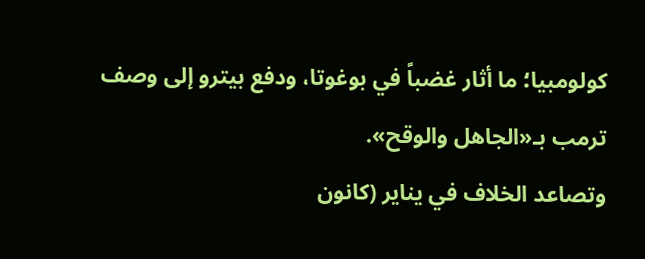كولومبيا؛ ما أثار غضباً في بوغوتا، ودفع بيترو إلى وصف ترمب بـ«الجاهل والوقح».
وتصاعد الخلاف في يناير (كانون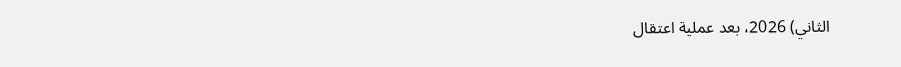الثاني) 2026، بعد عملية اعتقال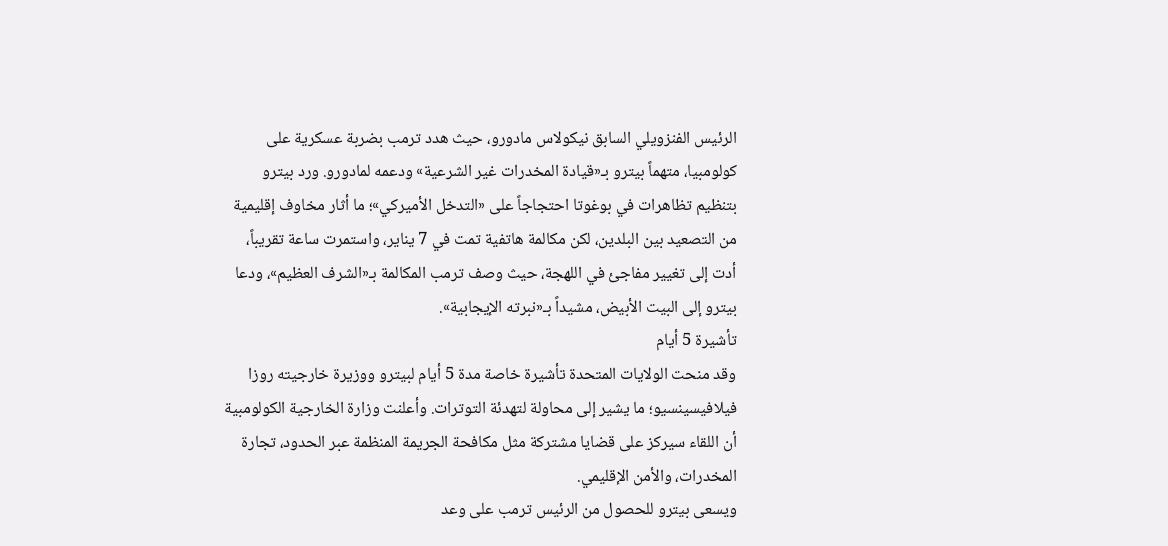الرئيس الفنزويلي السابق نيكولاس مادورو، حيث هدد ترمب بضربة عسكرية على كولومبيا، متهماً بيترو بـ«قيادة المخدرات غير الشرعية» ودعمه لمادورو. ورد بيترو بتنظيم تظاهرات في بوغوتا احتجاجاً على «التدخل الأميركي»؛ ما أثار مخاوف إقليمية من التصعيد بين البلدين، لكن مكالمة هاتفية تمت في 7 يناير، واستمرت ساعة تقريباً، أدت إلى تغيير مفاجئ في اللهجة، حيث وصف ترمب المكالمة بـ«الشرف العظيم»، ودعا بيترو إلى البيت الأبيض، مشيداً بـ«نبرته الإيجابية».
تأشيرة 5 أيام
وقد منحت الولايات المتحدة تأشيرة خاصة مدة 5 أيام لبيترو ووزيرة خارجيته روزا فيلافيسينسيو؛ ما يشير إلى محاولة لتهدئة التوترات. وأعلنت وزارة الخارجية الكولومبية أن اللقاء سيركز على قضايا مشتركة مثل مكافحة الجريمة المنظمة عبر الحدود، تجارة المخدرات، والأمن الإقليمي.
ويسعى بيترو للحصول من الرئيس ترمب على وعد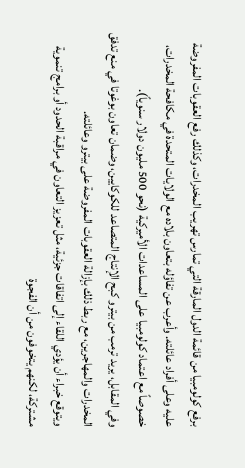برفع كولومبيا من قائمة الدول المارقة التي تمارس تهريب المخدرات، وكذلك رفع العقوبات المفروضة عليه وعلى أفراد عائلته. وأعرب عن تفاؤله بتعاون بلاده مع الولايات المتحدة في مكافحة المخدرات، خصوصاً مع اعتماد كولومبيا على المساعدات الأميركية (نحو 500 مليون دولار سنوياً).
وفي المقابل، يريد ترمب من بيترو كبح الإنتاج المتصاعد للكوكايين، وضمان تعاون بوغوتا في منع تدفق المخدرات والمهاجرين، مع ربط ذلك بإزالة العقوبات المفروضة على بيترو وعائلته.
ويتوقع خبراء أن يؤدي اللقاء إلى اتفاقات جزئية، مثل تعزيز التعاون في مراقبة الحدود أو برامج تنموية مشتركة، لكنهم يتخوفون من أن الفجوة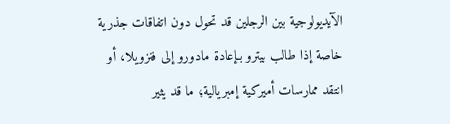الآيديولوجية بين الرجلين قد تحول دون اتفاقات جذرية خاصة إذا طالب بيترو بـإعادة مادورو إلى فنزويلا، أو انتقد ممارسات أميركية إمبريالية؛ ما قد يثير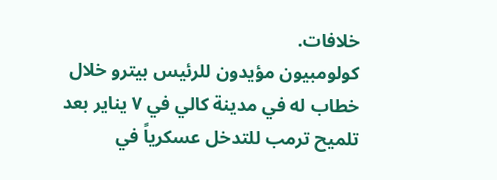خلافات.
كولومبيون مؤيدون للرئيس بيترو خلال خطاب له في مدينة كالي في ٧ يناير بعد تلميح ترمب للتدخل عسكرياً في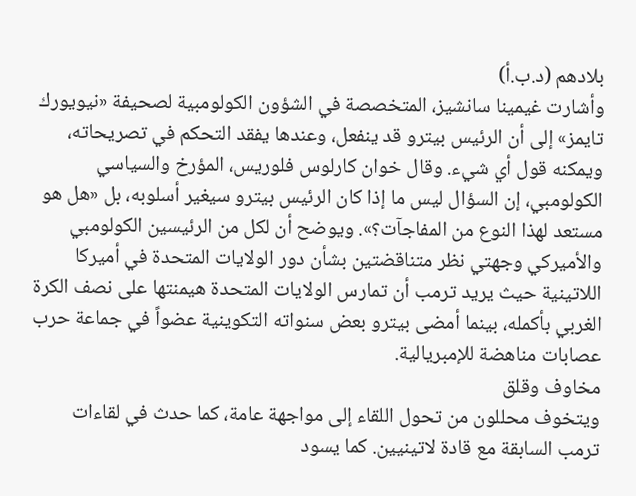بلادهم (د.ب.أ)
وأشارت غيمينا سانشيز، المتخصصة في الشؤون الكولومبية لصحيفة «نيويورك تايمز» إلى أن الرئيس بيترو قد ينفعل، وعندها يفقد التحكم في تصريحاته، ويمكنه قول أي شيء. وقال خوان كارلوس فلوريس، المؤرخ والسياسي الكولومبي، إن السؤال ليس ما إذا كان الرئيس بيترو سيغير أسلوبه، بل «هل هو مستعد لهذا النوع من المفاجآت؟». ويوضح أن لكل من الرئيسين الكولومبي والأميركي وجهتي نظر متناقضتين بشأن دور الولايات المتحدة في أميركا اللاتينية حيث يريد ترمب أن تمارس الولايات المتحدة هيمنتها على نصف الكرة الغربي بأكمله، بينما أمضى بيترو بعض سنواته التكوينية عضواً في جماعة حرب عصابات مناهضة للإمبريالية.
مخاوف وقلق
ويتخوف محللون من تحول اللقاء إلى مواجهة عامة، كما حدث في لقاءات ترمب السابقة مع قادة لاتينيين. كما يسود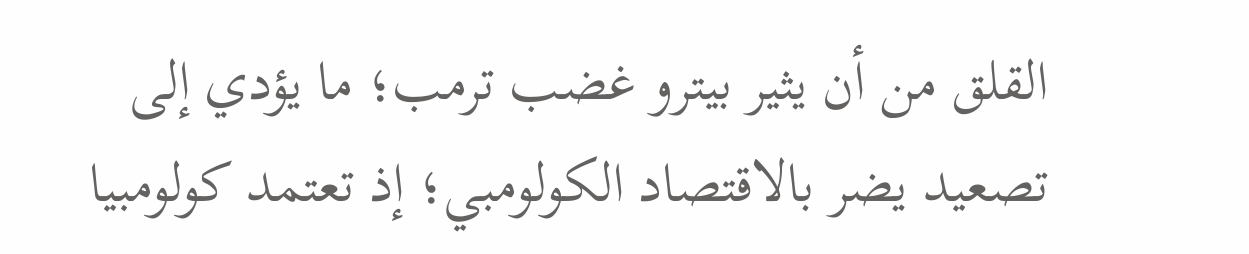القلق من أن يثير بيترو غضب ترمب؛ ما يؤدي إلى تصعيد يضر بالاقتصاد الكولومبي؛ إذ تعتمد كولومبيا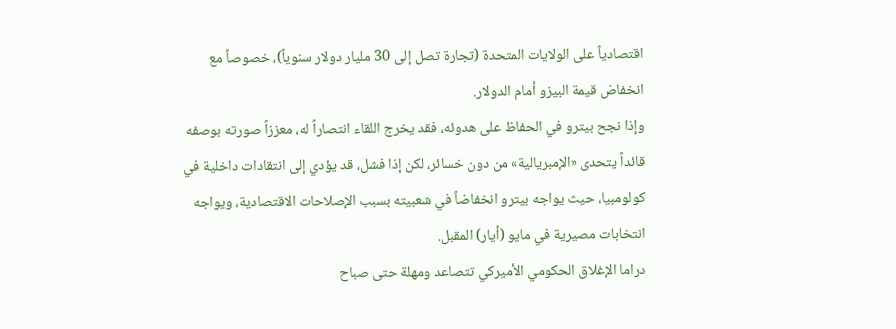اقتصادياً على الولايات المتحدة (تجارة تصل إلى 30 مليار دولار سنوياً)، خصوصاً مع انخفاض قيمة البيزو أمام الدولار.
وإذا نجح بيترو في الحفاظ على هدوئه، فقد يخرج اللقاء انتصاراً له، معززاً صورته بوصفه قائداً يتحدى «الإمبريالية» من دون خسائر، لكن إذا فشل، قد يؤدي إلى انتقادات داخلية في كولومبيا، حيث يواجه بيترو انخفاضاً في شعبيته بسبب الإصلاحات الاقتصادية، ويواجه انتخابات مصيرية في مايو (أيار) المقبل.
دراما الإغلاق الحكومي الأميركي تتصاعد ومهلة حتى صباح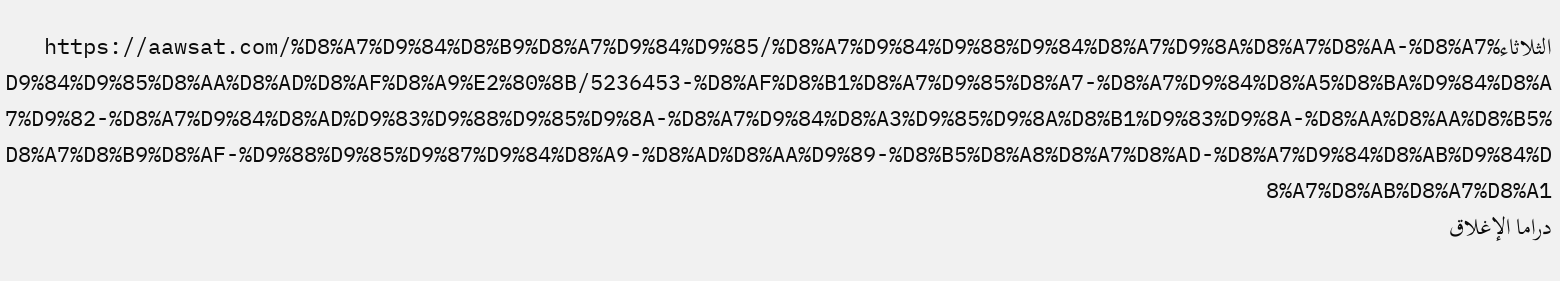الثلاثاءhttps://aawsat.com/%D8%A7%D9%84%D8%B9%D8%A7%D9%84%D9%85/%D8%A7%D9%84%D9%88%D9%84%D8%A7%D9%8A%D8%A7%D8%AA-%D8%A7%D9%84%D9%85%D8%AA%D8%AD%D8%AF%D8%A9%E2%80%8B/5236453-%D8%AF%D8%B1%D8%A7%D9%85%D8%A7-%D8%A7%D9%84%D8%A5%D8%BA%D9%84%D8%A7%D9%82-%D8%A7%D9%84%D8%AD%D9%83%D9%88%D9%85%D9%8A-%D8%A7%D9%84%D8%A3%D9%85%D9%8A%D8%B1%D9%83%D9%8A-%D8%AA%D8%AA%D8%B5%D8%A7%D8%B9%D8%AF-%D9%88%D9%85%D9%87%D9%84%D8%A9-%D8%AD%D8%AA%D9%89-%D8%B5%D8%A8%D8%A7%D8%AD-%D8%A7%D9%84%D8%AB%D9%84%D8%A7%D8%AB%D8%A7%D8%A1
دراما الإغلاق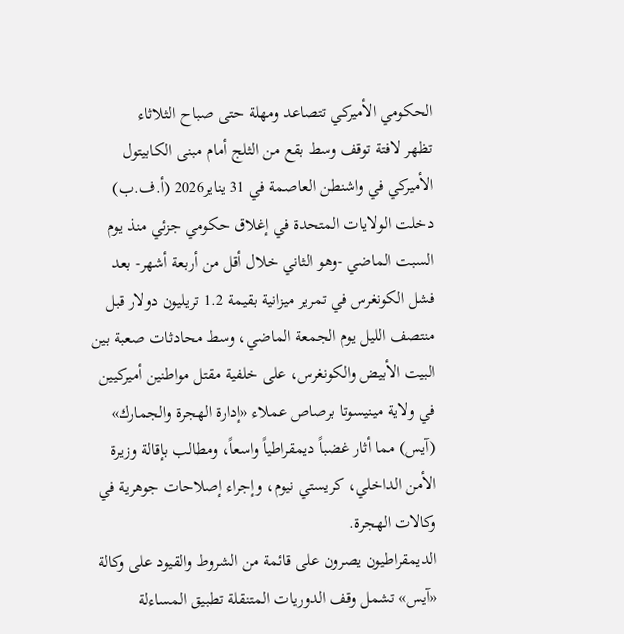الحكومي الأميركي تتصاعد ومهلة حتى صباح الثلاثاء
تظهر لافتة توقف وسط بقع من الثلج أمام مبنى الكابيتول الأميركي في واشنطن العاصمة في 31 يناير2026 (أ.ف.ب)
دخلت الولايات المتحدة في إغلاق حكومي جزئي منذ يوم السبت الماضي -وهو الثاني خلال أقل من أربعة أشهر- بعد فشل الكونغرس في تمرير ميزانية بقيمة 1.2 تريليون دولار قبل منتصف الليل يوم الجمعة الماضي، وسط محادثات صعبة بين البيت الأبيض والكونغرس، على خلفية مقتل مواطنين أميركيين في ولاية مينيسوتا برصاص عملاء «إدارة الهجرة والجمارك» (آيس) مما أثار غضباً ديمقراطياً واسعاً، ومطالب بإقالة وزيرة الأمن الداخلي، كريستي نيوم، وإجراء إصلاحات جوهرية في وكالات الهجرة.
الديمقراطيون يصرون على قائمة من الشروط والقيود على وكالة «آيس» تشمل وقف الدوريات المتنقلة تطبيق المساءلة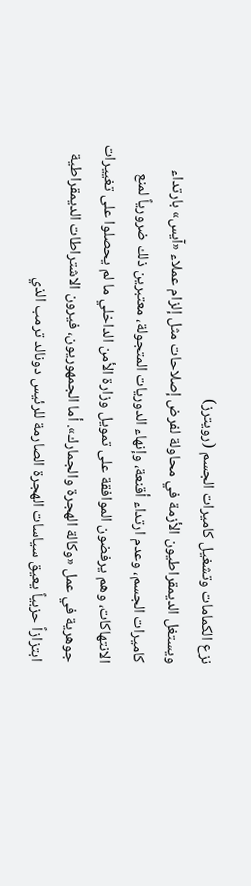نزع الكمامات وتشغيل كاميرات الجسم (رويترز)
ويستغل الديمقراطيون الأزمة في محاولة لفرض إصلاحات مثل إلزام عملاء «آيس» بارتداء كاميرات الجسم، وعدم ارتداء أقنعة، وإنهاء الدوريات المتجولة، معتبرين ذلك ضرورياً لمنع الانتهاكات، وهم يرفضون الموافقة على تمويل وزارة الأمن الداخلي ما لم يحصلوا على تغييرات جوهرية في عمل «وكالة الهجرة والجمارك». أما الجمهوريون، فيرون الاشتراطات الديمقراطية ابتزازاً حزبياً يعيق سياسات الهجرة الصارمة للرئيس دونالد ترمب الذي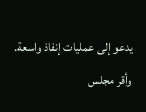يدعو إلى عمليات إنفاذ واسعة.
وأقر مجلس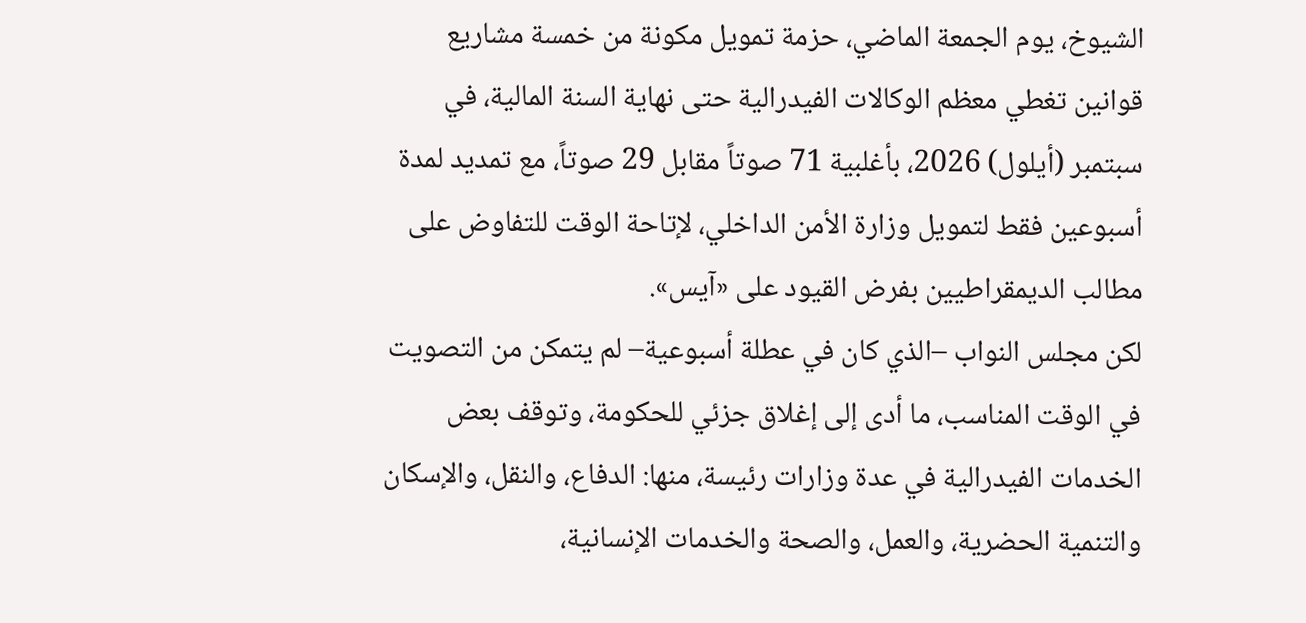الشيوخ، يوم الجمعة الماضي، حزمة تمويل مكونة من خمسة مشاريع قوانين تغطي معظم الوكالات الفيدرالية حتى نهاية السنة المالية، في سبتمبر (أيلول) 2026، بأغلبية 71 صوتاً مقابل 29 صوتاً، مع تمديد لمدة أسبوعين فقط لتمويل وزارة الأمن الداخلي، لإتاحة الوقت للتفاوض على مطالب الديمقراطيين بفرض القيود على «آيس».
لكن مجلس النواب –الذي كان في عطلة أسبوعية– لم يتمكن من التصويت في الوقت المناسب، ما أدى إلى إغلاق جزئي للحكومة، وتوقف بعض الخدمات الفيدرالية في عدة وزارات رئيسة، منها: الدفاع، والنقل، والإسكان والتنمية الحضرية، والعمل، والصحة والخدمات الإنسانية،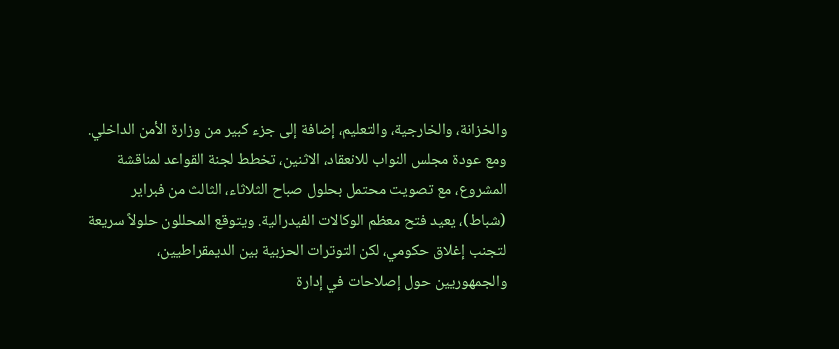والخزانة، والخارجية، والتعليم، إضافة إلى جزء كبير من وزارة الأمن الداخلي.
ومع عودة مجلس النواب للانعقاد، الاثنين، تخطط لجنة القواعد لمناقشة المشروع، مع تصويت محتمل بحلول صباح الثلاثاء، الثالث من فبراير (شباط)، يعيد فتح معظم الوكالات الفيدرالية. ويتوقع المحللون حلولاً سريعة لتجنب إغلاق حكومي، لكن التوترات الحزبية بين الديمقراطيين، والجمهوريين حول إصلاحات في إدارة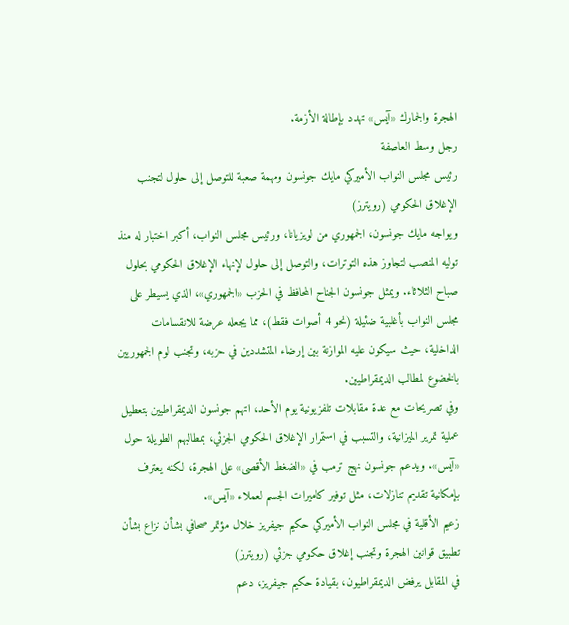الهجرة والجمارك «آيس» تهدد بإطالة الأزمة.
رجل وسط العاصفة
رئيس مجلس النواب الأميركي مايك جونسون ومهمة صعبة للتوصل إلى حلول لتجنب الإغلاق الحكومي (رويترز)
ويواجه مايك جونسون، الجمهوري من لويزيانا، ورئيس مجلس النواب، أكبر اختبار له منذ توليه المنصب لتجاوز هذه التوترات، والتوصل إلى حلول لإنهاء الإغلاق الحكومي بحلول صباح الثلاثاء. ويمثل جونسون الجناح المحافظ في الحزب «الجمهوري»، الذي يسيطر على مجلس النواب بأغلبية ضئيلة (نحو 4 أصوات فقط)، مما يجعله عرضة للانقسامات الداخلية، حيث سيكون عليه الموازنة بين إرضاء المتشددين في حزبه، وتجنب لوم الجمهوريين بالخضوع لمطالب الديمقراطيين.
وفي تصريحات مع عدة مقابلات تلفزيونية يوم الأحد، اتهم جونسون الديمقراطيين بتعطيل عملية تمرير الميزانية، والتسبب في استمرار الإغلاق الحكومي الجزئي، بمطالبهم الطويلة حول «آيس». ويدعم جونسون نهج ترمب في «الضغط الأقصى» على الهجرة، لكنه يعترف بإمكانية تقديم تنازلات، مثل توفير كاميرات الجسم لعملاء «آيس».
زعيم الأقلية في مجلس النواب الأميركي حكيم جيفريز خلال مؤتمر صحافي بشأن نزاع بشأن تطبيق قوانين الهجرة وتجنب إغلاق حكومي جزئي (رويترز)
في المقابل يرفض الديمقراطيون، بقيادة حكيم جيفريز، دعم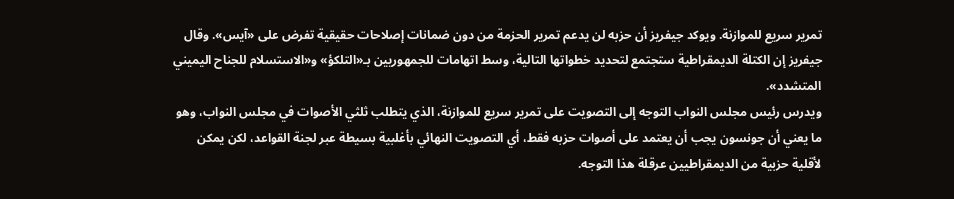تمرير سريع للموازنة. ويوكد جيفريز أن حزبه لن يدعم تمرير الحزمة من دون ضمانات إصلاحات حقيقية تفرض على «آيس». وقال جيفريز إن الكتلة الديمقراطية ستجتمع لتحديد خطواتها التالية، وسط اتهامات للجمهوريين بـ«التلكؤ» و«الاستسلام للجناح اليميني المتشدد».
ويدرس رئيس مجلس النواب التوجه إلى التصويت على تمرير سريع للموازنة، الذي يتطلب ثلثي الأصوات في مجلس النواب، وهو ما يعني أن جونسون يجب أن يعتمد على أصوات حزبه فقط، أي التصويت النهائي بأغلبية بسيطة عبر لجنة القواعد، لكن يمكن لأقلية حزبية من الديمقراطيين عرقلة هذا التوجه.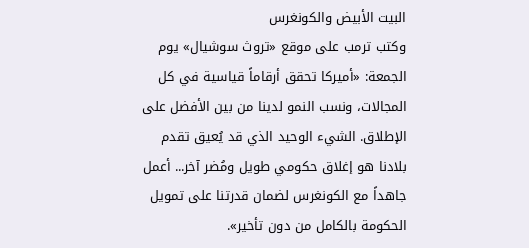البيت الأبيض والكونغرس
وكتب ترمب على موقع «تروث سوشيال» يوم الجمعة: «أميركا تحقق أرقاماً قياسية في كل المجالات، ونسب النمو لدينا من بين الأفضل على الإطلاق. الشيء الوحيد الذي قد يُعيق تقدم بلادنا هو إغلاق حكومي طويل ومُضر آخر... أعمل جاهداً مع الكونغرس لضمان قدرتنا على تمويل الحكومة بالكامل من دون تأخير».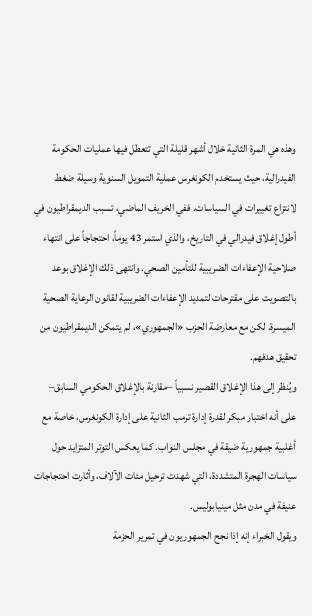وهذه هي المرة الثانية خلال أشهر قليلة التي تتعطل فيها عمليات الحكومة الفيدرالية، حيث يستخدم الكونغرس عملية التمويل السنوية وسيلة ضغط لانتزاع تغييرات في السياسات. ففي الخريف الماضي، تسبب الديمقراطيون في أطول إغلاق فيدرالي في التاريخ، والذي استمر 43 يوماً، احتجاجاً على انتهاء صلاحية الإعفاءات الضريبية للتأمين الصحي. وانتهى ذلك الإغلاق بوعد بالتصويت على مقترحات لتمديد الإعفاءات الضريبية لقانون الرعاية الصحية الميسرة. لكن مع معارضة الحزب «الجمهوري»، لم يتمكن الديمقراطيون من تحقيق هدفهم.
ويُنظر إلى هذا الإغلاق القصير نسبياً –مقارنة بالإغلاق الحكومي السابق– على أنه اختبار مبكر لقدرة إدارة ترمب الثانية على إدارة الكونغرس، خاصة مع أغلبية جمهورية ضيقة في مجلس النواب. كما يعكس التوتر المتزايد حول سياسات الهجرة المتشددة، التي شهدت ترحيل مئات الآلاف، وأثارت احتجاجات عنيفة في مدن مثل مينيابوليس.
ويقول الخبراء إنه إذا نجح الجمهوريون في تمرير الحزمة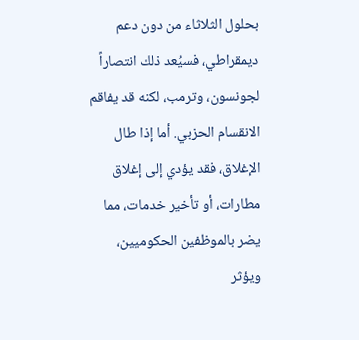بحلول الثلاثاء من دون دعم ديمقراطي، فسيُعد ذلك انتصاراً لجونسون، وترمب، لكنه قد يفاقم الانقسام الحزبي. أما إذا طال الإغلاق، فقد يؤدي إلى إغلاق مطارات، أو تأخير خدمات، مما يضر بالموظفين الحكوميين، ويؤثر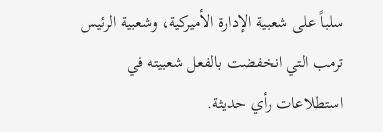سلباً على شعبية الإدارة الأميركية، وشعبية الرئيس ترمب التي انخفضت بالفعل شعبيته في استطلاعات رأي حديثة.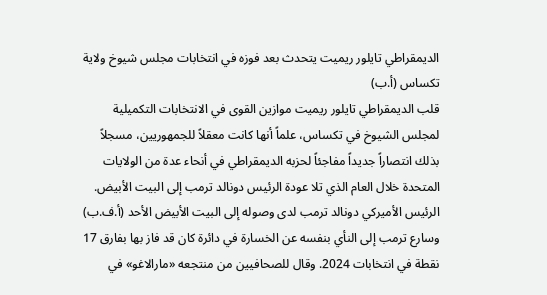الديمقراطي تايلور ريميت يتحدث بعد فوزه في انتخابات مجلس شيوخ ولاية تكساس (أ.ب)
قلب الديمقراطي تايلور ريميت موازين القوى في الانتخابات التكميلية لمجلس الشيوخ في تكساس، علماً أنها كانت معقلاً للجمهوريين، مسجلاً بذلك انتصاراً جديداً مفاجئاً لحزبه الديمقراطي في أنحاء عدة من الولايات المتحدة خلال العام الذي تلا عودة الرئيس دونالد ترمب إلى البيت الأبيض.
الرئيس الأميركي دونالد ترمب لدى وصوله إلى البيت الأبيض الأحد (أ.ف.ب)
وسارع ترمب إلى النأي بنفسه عن الخسارة في دائرة كان قد فاز بها بفارق 17 نقطة في انتخابات 2024. وقال للصحافيين من منتجعه «مارالاغو» في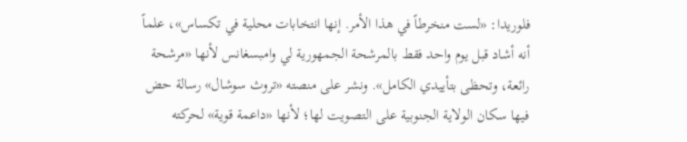فلوريدا: «لست منخرطاً في هذا الأمر. إنها انتخابات محلية في تكساس»، علماً أنه أشاد قبل يوم واحد فقط بالمرشحة الجمهورية لي وامبسغانس لأنها «مرشحة رائعة، وتحظى بتأييدي الكامل». ونشر على منصته «تروث سوشال» رسالة حض فيها سكان الولاية الجنوبية على التصويت لها؛ لأنها «داعمة قوية» لحركته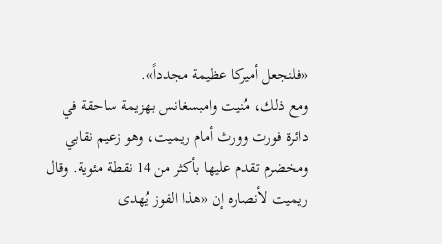«فلنجعل أميركا عظيمة مجدداً».
ومع ذلك، مُنيت وامبسغانس بهزيمة ساحقة في دائرة فورت وورث أمام ريميت، وهو زعيم نقابي ومخضرم تقدم عليها بأكثر من 14 نقطة مئوية. وقال ريميت لأنصاره إن «هذا الفوز يُهدى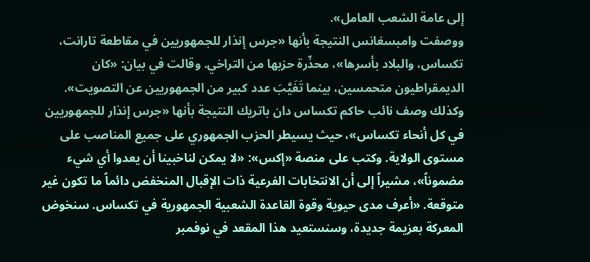إلى عامة الشعب العامل».
ووصفت وامبسغانس النتيجة بأنها «جرس إنذار للجمهوريين في مقاطعة تارانت، تكساس، والبلاد بأسرها»، محذّرة حزبها من التراخي. وقالت في بيان: «كان الديمقراطيون متحمسين، بينما تَغَيَّبَ عدد كبير من الجمهوريين عن التصويت».
وكذلك وصف نائب حاكم تكساس دان باتريك النتيجة بأنها «جرس إنذار للجمهوريين في كل أنحاء تكساس»، حيث يسيطر الحزب الجمهوري على جميع المناصب على مستوى الولاية. وكتب على منصة «إكس»: «لا يمكن لناخبينا أن يعدوا أي شيء مضموناً»، مشيراً إلى أن الانتخابات الفرعية ذات الإقبال المنخفض دائماً ما تكون غير متوقعة. «أعرف مدى حيوية وقوة القاعدة الشعبية الجمهورية في تكساس. سنخوض المعركة بعزيمة جديدة، وسنستعيد هذا المقعد في نوفمبر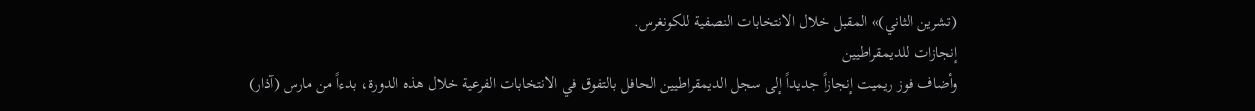(تشرين الثاني)» المقبل خلال الانتخابات النصفية للكونغرس.
إنجازات للديمقراطيين
وأضاف فوز ريميت إنجازاً جديداً إلى سجل الديمقراطيين الحافل بالتفوق في الانتخابات الفرعية خلال هذه الدورة، بدءاً من مارس (آذار)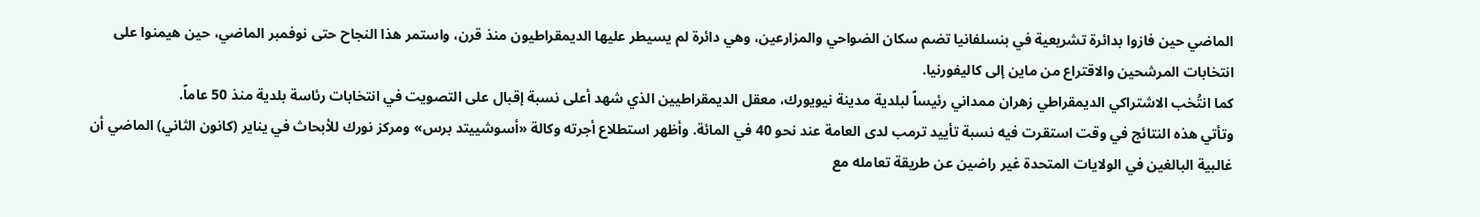الماضي حين فازوا بدائرة تشريعية في بنسلفانيا تضم سكان الضواحي والمزارعين، وهي دائرة لم يسيطر عليها الديمقراطيون منذ قرن، واستمر هذا النجاح حتى نوفمبر الماضي، حين هيمنوا على انتخابات المرشحين والاقتراع من ماين إلى كاليفورنيا.
كما انتُخب الاشتراكي الديمقراطي زهران ممداني رئيساً لبلدية مدينة نيويورك، معقل الديمقراطيين الذي شهد أعلى نسبة إقبال على التصويت في انتخابات رئاسة بلدية منذ 50 عاماً.
وتأتي هذه النتائج في وقت استقرت فيه نسبة تأييد ترمب لدى العامة عند نحو 40 في المائة. وأظهر استطلاع أجرته وكالة «أسوشييتد برس» ومركز نورك للأبحاث في يناير (كانون الثاني) الماضي أن غالبية البالغين في الولايات المتحدة غير راضين عن طريقة تعامله مع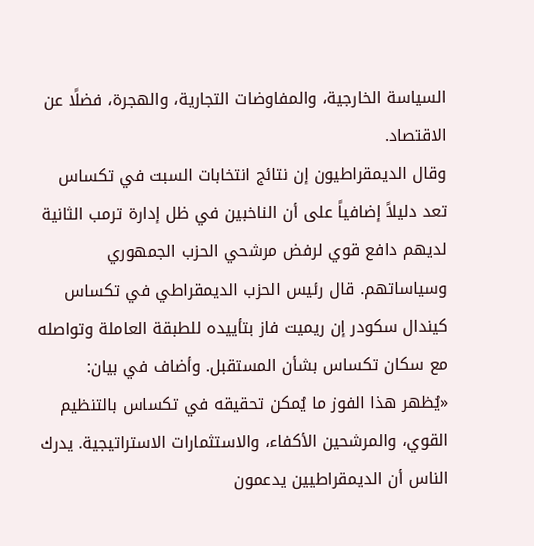السياسة الخارجية، والمفاوضات التجارية، والهجرة، فضلًا عن الاقتصاد.
وقال الديمقراطيون إن نتائج انتخابات السبت في تكساس تعد دليلاً إضافياً على أن الناخبين في ظل إدارة ترمب الثانية لديهم دافع قوي لرفض مرشحي الحزب الجمهوري وسياساتهم. قال رئيس الحزب الديمقراطي في تكساس كيندال سكودر إن ريميت فاز بتأييده للطبقة العاملة وتواصله مع سكان تكساس بشأن المستقبل. وأضاف في بيان: «يُظهر هذا الفوز ما يُمكن تحقيقه في تكساس بالتنظيم القوي، والمرشحين الأكفاء، والاستثمارات الاستراتيجية. يدرك الناس أن الديمقراطيين يدعمون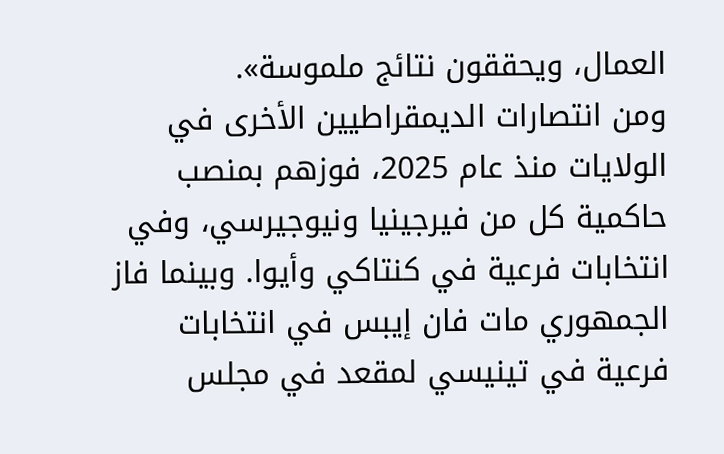العمال، ويحققون نتائج ملموسة».
ومن انتصارات الديمقراطيين الأخرى في الولايات منذ عام 2025، فوزهم بمنصب حاكمية كل من فيرجينيا ونيوجيرسي، وفي انتخابات فرعية في كنتاكي وأيوا. وبينما فاز الجمهوري مات فان إيبس في انتخابات فرعية في تينيسي لمقعد في مجلس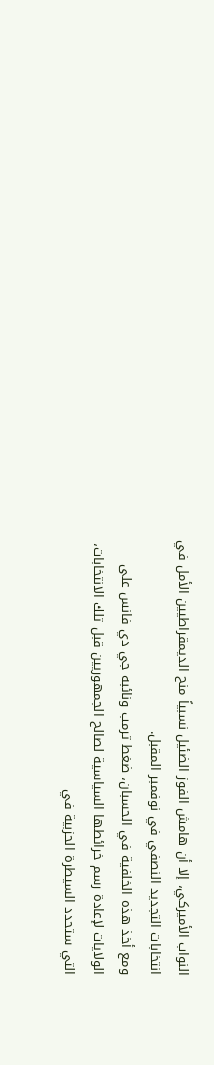النواب الأميركي، إلا أن هامش الفوز الضئيل نسبياً منح الديمقراطيين الأمل في انتخابات التجديد النصفي في نوفمبر المقبل.
ومع أخذ هذه الخلفية في الحسبان، ضغط ترمب ونائبه جي دي فانس على الولايات لإعادة رسم خرائطها السياسية لصالح الجمهوريين قبل تلك الانتخابات، التي ستحدد السيطرة الحزبية في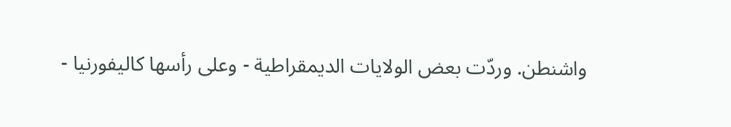واشنطن. وردّت بعض الولايات الديمقراطية - وعلى رأسها كاليفورنيا -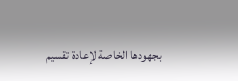بجهودها الخاصة لإعادة تقسيم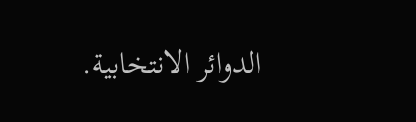الدوائر الانتخابية.